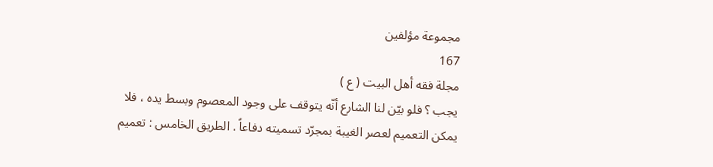مجموعة مؤلفين
167
مجلة فقه أهل البيت ( ع )
يجب ؟ فلو بيّن لنا الشارع أنّه يتوقف على وجود المعصوم وبسط يده ، فلا يمكن التعميم لعصر الغيبة بمجرّد تسميته دفاعاً . الطريق الخامس : تعميم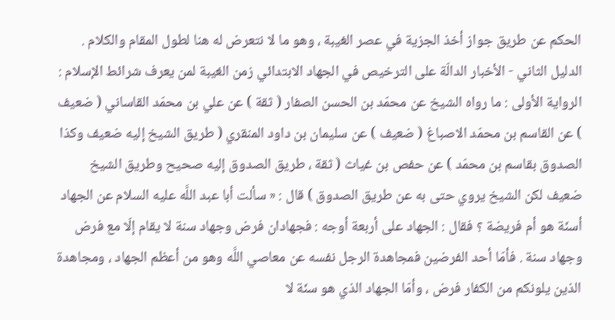الحكم عن طريق جواز أخذ الجزية في عصر الغيبة ، وهو ما لا نتعرض له هنا لطول المقام والكلام . الدليل الثاني - الأخبار الدالّة على الترخيص في الجهاد الابتدائي زمن الغيبة لمن يعرف شرائط الإسلام : الرواية الأولى : ما رواه الشيخ عن محمّد بن الحسن الصفار ( ثقة ) عن علي بن محمّد القاساني ( ضعيف ) عن القاسم بن محمّد الاصباغ ( ضعيف ) عن سليمان بن داود المنقري ( طريق الشيخ إليه ضعيف وكذا الصدوق بقاسم بن محمّد ) عن حفص بن غياث ( ثقة ، طريق الصدوق إليه صحيح وطريق الشيخ ضعيف لكن الشيخ يروي حتى به عن طريق الصدوق ) قال : « سألت أبا عبد اللَّه عليه السلام عن الجهاد أسنّة هو أم فريضة ؟ فقال : الجهاد على أربعة أوجه : فجهادان فرض وجهاد سنة لا يقام إلّا مع فرض وجهاد سنة . فأمّا أحد الفرضين فمجاهدة الرجل نفسه عن معاصي اللَّه وهو من أعظم الجهاد ، ومجاهدة الذين يلونكم من الكفار فرض ، وأمّا الجهاد الذي هو سنّة لا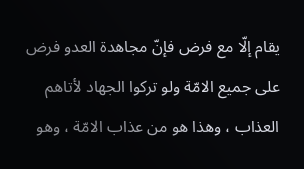يقام إلّا مع فرض فإنّ مجاهدة العدو فرض على جميع الامّة ولو تركوا الجهاد لأتاهم العذاب ، وهذا هو من عذاب الامّة ، وهو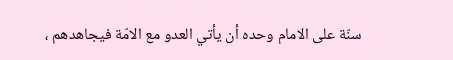سنّة على الامام وحده أن يأتي العدو مع الامّة فيجاهدهم ،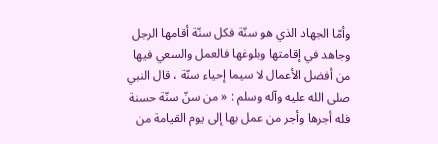وأمّا الجهاد الذي هو سنّة فكل سنّة أقامها الرجل وجاهد في إقامتها وبلوغها فالعمل والسعي فيها من أفضل الأعمال لا سيما إحياء سنّة ، قال النبي صلى الله عليه وآله وسلم : « من سنّ سنّة حسنة فله أجرها وأجر من عمل بها إلى يوم القيامة من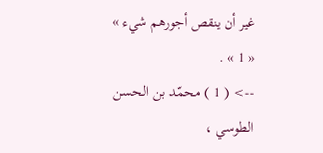غير أن ينقص أجورهم شيء » « 1 » .
--> ( 1 ) محمّد بن الحسن الطوسي ،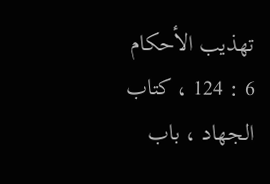تهذيب الأحكام 6 : 124 ، كتاب الجهاد ، باب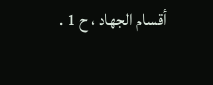أقسام الجهاد ، ح 1 .